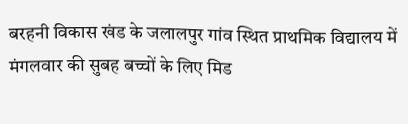बरहनी विकास खंड के जलालपुर गांव स्थित प्राथमिक विद्यालय में मंगलवार की सुबह बच्चों के लिए मिड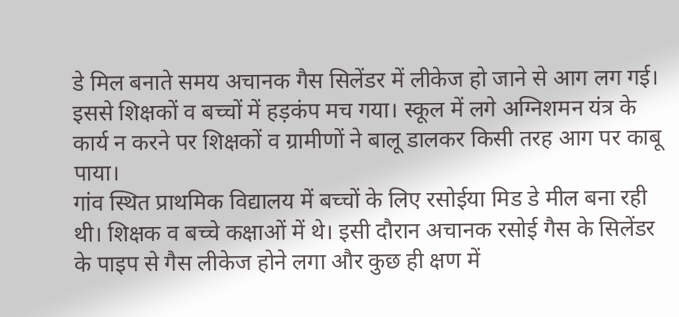डे मिल बनाते समय अचानक गैस सिलेंडर में लीकेज हो जाने से आग लग गई। इससे शिक्षकों व बच्चों में हड़कंप मच गया। स्कूल में लगे अग्निशमन यंत्र के कार्य न करने पर शिक्षकों व ग्रामीणों ने बालू डालकर किसी तरह आग पर काबू पाया।
गांव स्थित प्राथमिक विद्यालय में बच्चों के लिए रसोईया मिड डे मील बना रही थी। शिक्षक व बच्चे कक्षाओं में थे। इसी दौरान अचानक रसोई गैस के सिलेंडर के पाइप से गैस लीकेज होने लगा और कुछ ही क्षण में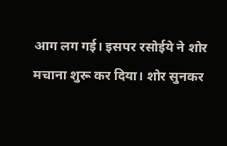आग लग गई। इसपर रसोईये ने शोर मचाना शुरू कर दिया। शोर सुनकर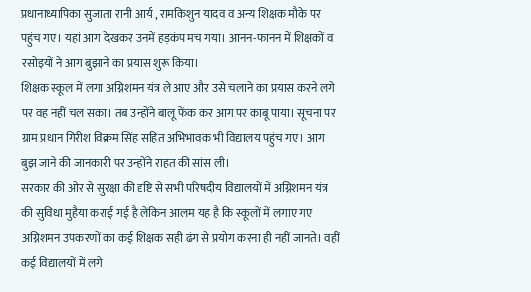प्रधानाध्यापिका सुजाता रानी आर्य , रामकिशुन यादव व अन्य शिक्षक मौके पर पहुंच गए। यहां आग देखकर उनमें हड़कंप मच गया। आनन-फानन में शिक्षकों व रसोइयों ने आग बुझाने का प्रयास शुरू किया।
शिक्षक स्कूल में लगा अग्निशमन यंत्र ले आए और उसे चलाने का प्रयास करने लगे पर वह नहीं चल सका। तब उन्होंने बालू फेंक कर आग पर काबू पाया। सूचना पर ग्राम प्रधान गिरीश विक्रम सिंह सहित अभिभावक भी विद्यालय पहुंच गए। आग बुझ जाने की जानकारी पर उन्होंने राहत की सांस ली।
सरकार की ओर से सुरक्षा की दृष्टि से सभी परिषदीय विद्यालयों में अग्निशमन यंत्र की सुविधा मुहैया कराई गई है लेकिन आलम यह है कि स्कूलों में लगाए गए अग्निशमन उपकरणों का कई शिक्षक सही ढंग से प्रयोग करना ही नहीं जानते। वहीं कई विद्यालयों में लगे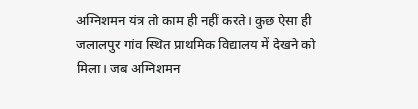अग्निशमन यंत्र तो काम ही नहीं करते। कुछ ऐसा ही जलालपुर गांव स्थित प्राथमिक विद्यालय में देखने को मिला। जब अग्निशमन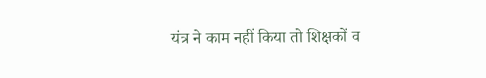यंत्र ने काम नहीं किया तो शिक्षकों व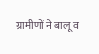ग्रामीणों ने बालू व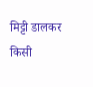मिट्टी डालकर किसी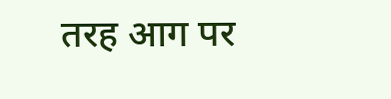तरह आग पर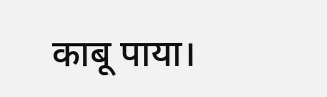काबू पाया।